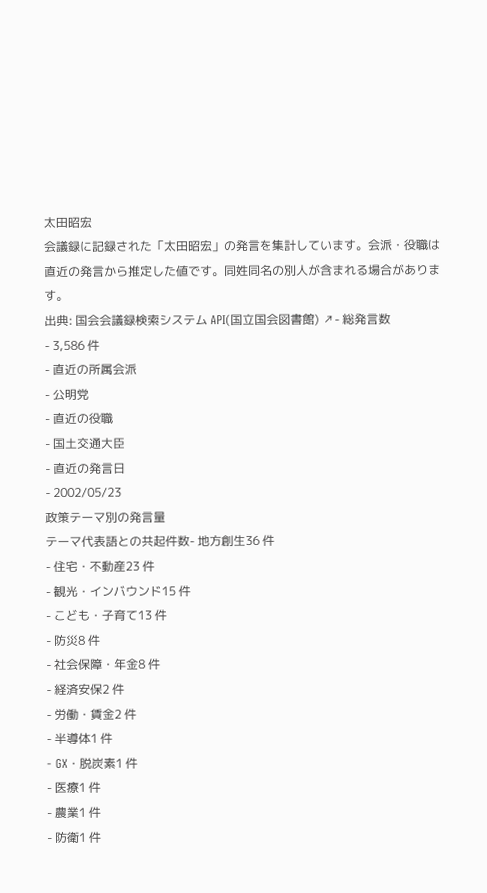太田昭宏
会議録に記録された「太田昭宏」の発言を集計しています。会派・役職は直近の発言から推定した値です。同姓同名の別人が含まれる場合があります。
出典: 国会会議録検索システム API(国立国会図書館) ↗- 総発言数
- 3,586 件
- 直近の所属会派
- 公明党
- 直近の役職
- 国土交通大臣
- 直近の発言日
- 2002/05/23
政策テーマ別の発言量
テーマ代表語との共起件数- 地方創生36 件
- 住宅・不動産23 件
- 観光・インバウンド15 件
- こども・子育て13 件
- 防災8 件
- 社会保障・年金8 件
- 経済安保2 件
- 労働・賃金2 件
- 半導体1 件
- GX・脱炭素1 件
- 医療1 件
- 農業1 件
- 防衛1 件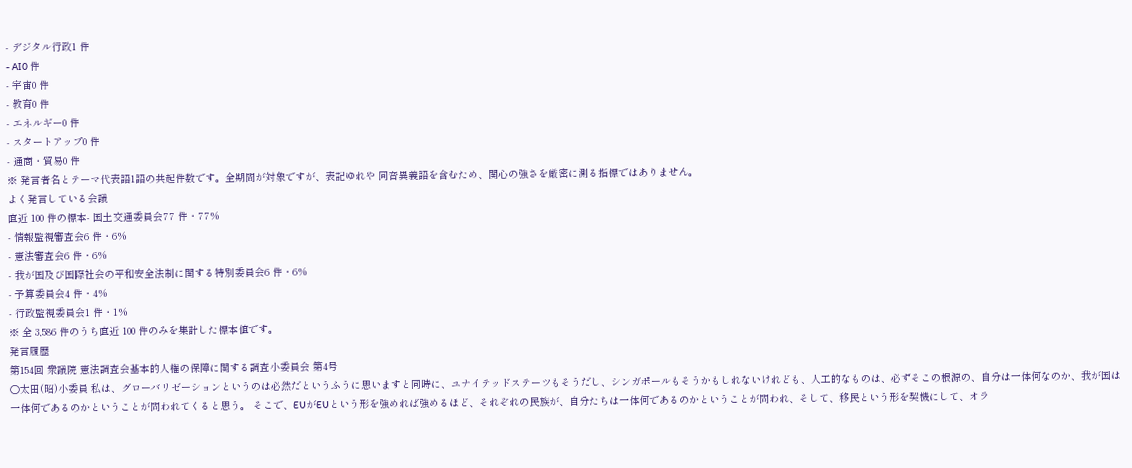- デジタル行政1 件
- AI0 件
- 宇宙0 件
- 教育0 件
- エネルギー0 件
- スタートアップ0 件
- 通商・貿易0 件
※ 発言者名とテーマ代表語1語の共起件数です。全期間が対象ですが、表記ゆれや 同音異義語を含むため、関心の強さを厳密に測る指標ではありません。
よく発言している会議
直近 100 件の標本- 国土交通委員会77 件・77%
- 情報監視審査会6 件・6%
- 憲法審査会6 件・6%
- 我が国及び国際社会の平和安全法制に関する特別委員会6 件・6%
- 予算委員会4 件・4%
- 行政監視委員会1 件・1%
※ 全 3,586 件のうち直近 100 件のみを集計した標本値です。
発言履歴
第154回 衆議院 憲法調査会基本的人権の保障に関する調査小委員会 第4号
○太田(昭)小委員 私は、グローバリゼーションというのは必然だというふうに思いますと同時に、ユナイテッドステーツもそうだし、シンガポールもそうかもしれないけれども、人工的なものは、必ずそこの根源の、自分は一体何なのか、我が国は一体何であるのかということが問われてくると思う。 そこで、EUがEUという形を強めれば強めるほど、それぞれの民族が、自分たちは一体何であるのかということが問われ、そして、移民という形を契機にして、オラ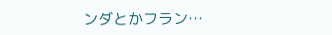ンダとかフラン…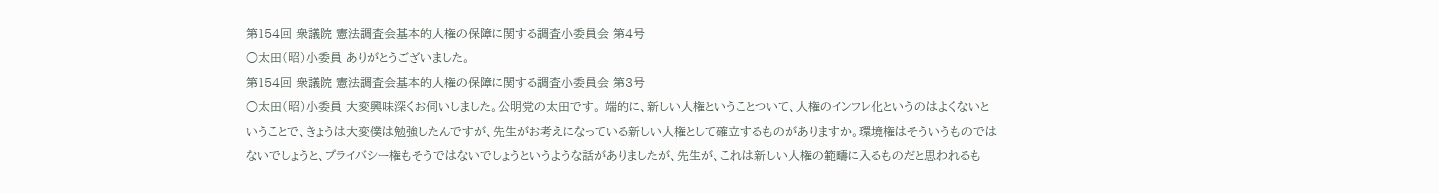第154回 衆議院 憲法調査会基本的人権の保障に関する調査小委員会 第4号
○太田(昭)小委員 ありがとうございました。
第154回 衆議院 憲法調査会基本的人権の保障に関する調査小委員会 第3号
○太田(昭)小委員 大変興味深くお伺いしました。公明党の太田です。 端的に、新しい人権ということついて、人権のインフレ化というのはよくないということで、きょうは大変僕は勉強したんですが、先生がお考えになっている新しい人権として確立するものがありますか。環境権はそういうものではないでしょうと、プライバシー権もそうではないでしょうというような話がありましたが、先生が、これは新しい人権の範疇に入るものだと思われるも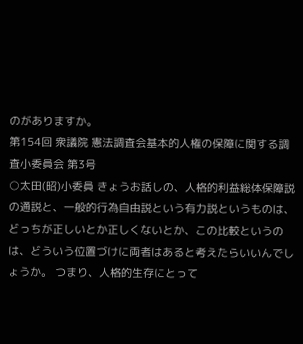のがありますか。
第154回 衆議院 憲法調査会基本的人権の保障に関する調査小委員会 第3号
○太田(昭)小委員 きょうお話しの、人格的利益総体保障説の通説と、一般的行為自由説という有力説というものは、どっちが正しいとか正しくないとか、この比較というのは、どういう位置づけに両者はあると考えたらいいんでしょうか。 つまり、人格的生存にとって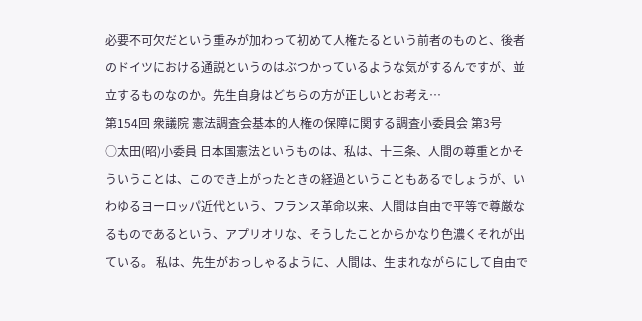必要不可欠だという重みが加わって初めて人権たるという前者のものと、後者のドイツにおける通説というのはぶつかっているような気がするんですが、並立するものなのか。先生自身はどちらの方が正しいとお考え…
第154回 衆議院 憲法調査会基本的人権の保障に関する調査小委員会 第3号
○太田(昭)小委員 日本国憲法というものは、私は、十三条、人間の尊重とかそういうことは、このでき上がったときの経過ということもあるでしょうが、いわゆるヨーロッパ近代という、フランス革命以来、人間は自由で平等で尊厳なるものであるという、アプリオリな、そうしたことからかなり色濃くそれが出ている。 私は、先生がおっしゃるように、人間は、生まれながらにして自由で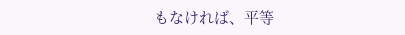もなければ、平等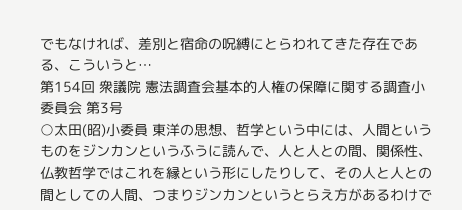でもなければ、差別と宿命の呪縛にとらわれてきた存在である、こういうと…
第154回 衆議院 憲法調査会基本的人権の保障に関する調査小委員会 第3号
○太田(昭)小委員 東洋の思想、哲学という中には、人間というものをジンカンというふうに読んで、人と人との間、関係性、仏教哲学ではこれを縁という形にしたりして、その人と人との間としての人間、つまりジンカンというとらえ方があるわけで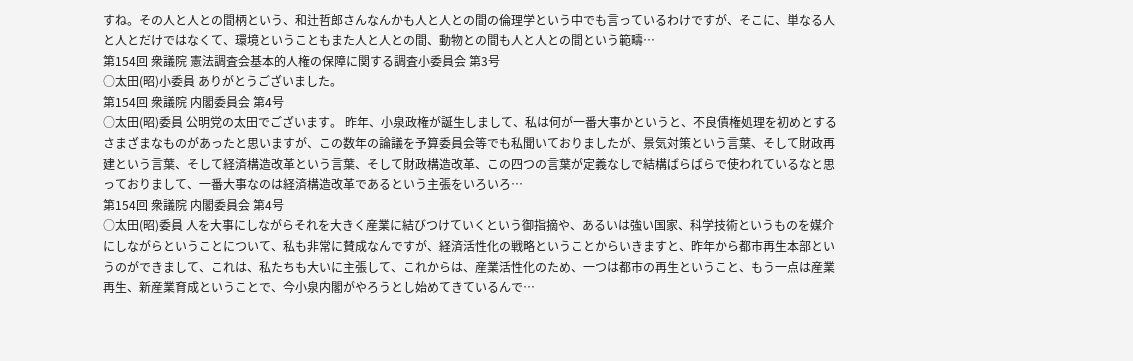すね。その人と人との間柄という、和辻哲郎さんなんかも人と人との間の倫理学という中でも言っているわけですが、そこに、単なる人と人とだけではなくて、環境ということもまた人と人との間、動物との間も人と人との間という範疇…
第154回 衆議院 憲法調査会基本的人権の保障に関する調査小委員会 第3号
○太田(昭)小委員 ありがとうございました。
第154回 衆議院 内閣委員会 第4号
○太田(昭)委員 公明党の太田でございます。 昨年、小泉政権が誕生しまして、私は何が一番大事かというと、不良債権処理を初めとするさまざまなものがあったと思いますが、この数年の論議を予算委員会等でも私聞いておりましたが、景気対策という言葉、そして財政再建という言葉、そして経済構造改革という言葉、そして財政構造改革、この四つの言葉が定義なしで結構ばらばらで使われているなと思っておりまして、一番大事なのは経済構造改革であるという主張をいろいろ…
第154回 衆議院 内閣委員会 第4号
○太田(昭)委員 人を大事にしながらそれを大きく産業に結びつけていくという御指摘や、あるいは強い国家、科学技術というものを媒介にしながらということについて、私も非常に賛成なんですが、経済活性化の戦略ということからいきますと、昨年から都市再生本部というのができまして、これは、私たちも大いに主張して、これからは、産業活性化のため、一つは都市の再生ということ、もう一点は産業再生、新産業育成ということで、今小泉内閣がやろうとし始めてきているんで…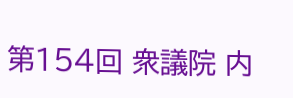第154回 衆議院 内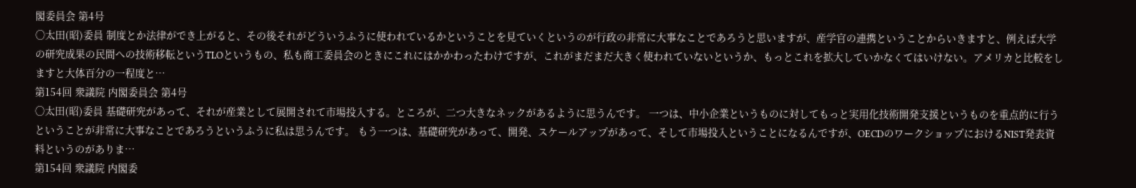閣委員会 第4号
○太田(昭)委員 制度とか法律ができ上がると、その後それがどういうふうに使われているかということを見ていくというのが行政の非常に大事なことであろうと思いますが、産学官の連携ということからいきますと、例えば大学の研究成果の民間への技術移転というTLOというもの、私も商工委員会のときにこれにはかかわったわけですが、これがまだまだ大きく使われていないというか、もっとこれを拡大していかなくてはいけない。アメリカと比較をしますと大体百分の一程度と…
第154回 衆議院 内閣委員会 第4号
○太田(昭)委員 基礎研究があって、それが産業として展開されて市場投入する。ところが、二つ大きなネックがあるように思うんです。 一つは、中小企業というものに対してもっと実用化技術開発支援というものを重点的に行うということが非常に大事なことであろうというふうに私は思うんです。 もう一つは、基礎研究があって、開発、スケールアップがあって、そして市場投入ということになるんですが、OECDのワークショップにおけるNIST発表資料というのがありま…
第154回 衆議院 内閣委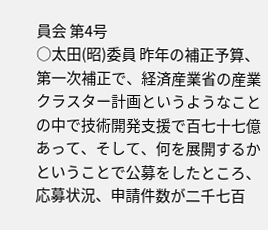員会 第4号
○太田(昭)委員 昨年の補正予算、第一次補正で、経済産業省の産業クラスター計画というようなことの中で技術開発支援で百七十七億あって、そして、何を展開するかということで公募をしたところ、応募状況、申請件数が二千七百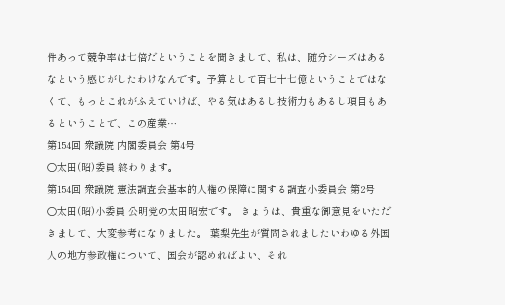件あって競争率は七倍だということを聞きまして、私は、随分シーズはあるなという感じがしたわけなんです。予算として百七十七億ということではなくて、もっとこれがふえていけば、やる気はあるし技術力もあるし項目もあるということで、この産業…
第154回 衆議院 内閣委員会 第4号
○太田(昭)委員 終わります。
第154回 衆議院 憲法調査会基本的人権の保障に関する調査小委員会 第2号
○太田(昭)小委員 公明党の太田昭宏です。 きょうは、貴重な御意見をいただきまして、大変参考になりました。 葉梨先生が質問されましたいわゆる外国人の地方参政権について、国会が認めればよい、それ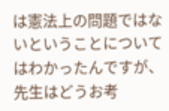は憲法上の問題ではないということについてはわかったんですが、先生はどうお考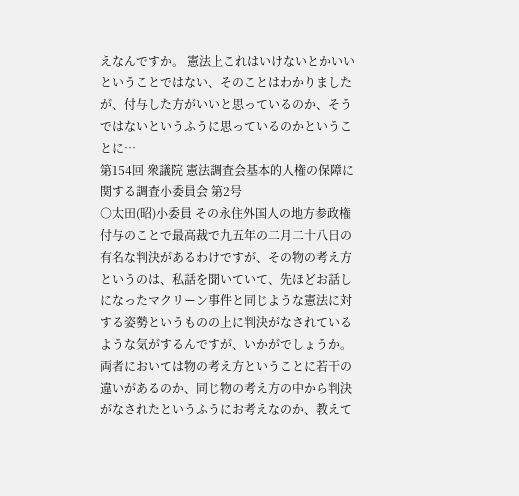えなんですか。 憲法上これはいけないとかいいということではない、そのことはわかりましたが、付与した方がいいと思っているのか、そうではないというふうに思っているのかということに…
第154回 衆議院 憲法調査会基本的人権の保障に関する調査小委員会 第2号
○太田(昭)小委員 その永住外国人の地方参政権付与のことで最高裁で九五年の二月二十八日の有名な判決があるわけですが、その物の考え方というのは、私話を聞いていて、先ほどお話しになったマクリーン事件と同じような憲法に対する姿勢というものの上に判決がなされているような気がするんですが、いかがでしょうか。 両者においては物の考え方ということに若干の違いがあるのか、同じ物の考え方の中から判決がなされたというふうにお考えなのか、教えて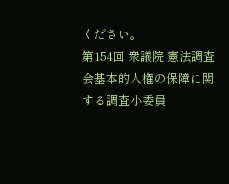ください。
第154回 衆議院 憲法調査会基本的人権の保障に関する調査小委員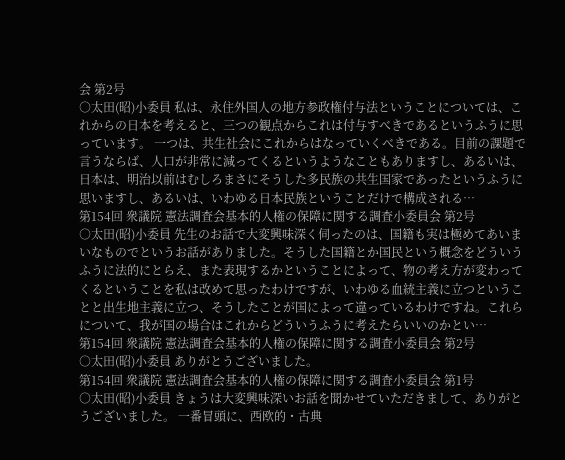会 第2号
○太田(昭)小委員 私は、永住外国人の地方参政権付与法ということについては、これからの日本を考えると、三つの観点からこれは付与すべきであるというふうに思っています。 一つは、共生社会にこれからはなっていくべきである。目前の課題で言うならば、人口が非常に減ってくるというようなこともありますし、あるいは、日本は、明治以前はむしろまさにそうした多民族の共生国家であったというふうに思いますし、あるいは、いわゆる日本民族ということだけで構成される…
第154回 衆議院 憲法調査会基本的人権の保障に関する調査小委員会 第2号
○太田(昭)小委員 先生のお話で大変興味深く伺ったのは、国籍も実は極めてあいまいなものでというお話がありました。そうした国籍とか国民という概念をどういうふうに法的にとらえ、また表現するかということによって、物の考え方が変わってくるということを私は改めて思ったわけですが、いわゆる血統主義に立つということと出生地主義に立つ、そうしたことが国によって違っているわけですね。これらについて、我が国の場合はこれからどういうふうに考えたらいいのかとい…
第154回 衆議院 憲法調査会基本的人権の保障に関する調査小委員会 第2号
○太田(昭)小委員 ありがとうございました。
第154回 衆議院 憲法調査会基本的人権の保障に関する調査小委員会 第1号
○太田(昭)小委員 きょうは大変興味深いお話を聞かせていただきまして、ありがとうございました。 一番冒頭に、西欧的・古典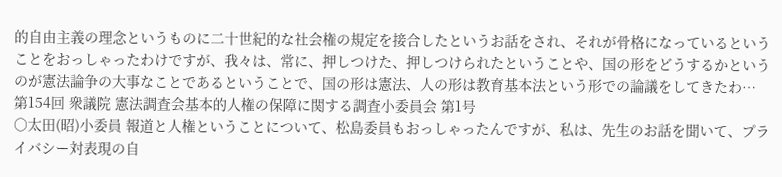的自由主義の理念というものに二十世紀的な社会権の規定を接合したというお話をされ、それが骨格になっているということをおっしゃったわけですが、我々は、常に、押しつけた、押しつけられたということや、国の形をどうするかというのが憲法論争の大事なことであるということで、国の形は憲法、人の形は教育基本法という形での論議をしてきたわ…
第154回 衆議院 憲法調査会基本的人権の保障に関する調査小委員会 第1号
○太田(昭)小委員 報道と人権ということについて、松島委員もおっしゃったんですが、私は、先生のお話を聞いて、プライバシー対表現の自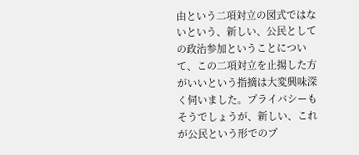由という二項対立の図式ではないという、新しい、公民としての政治参加ということについて、この二項対立を止揚した方がいいという指摘は大変興味深く伺いました。プライバシーもそうでしょうが、新しい、これが公民という形でのプ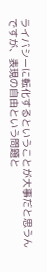ライバシーに転化するということが大事だと思うんですが、表現の自由という問題と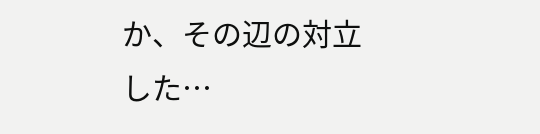か、その辺の対立した…